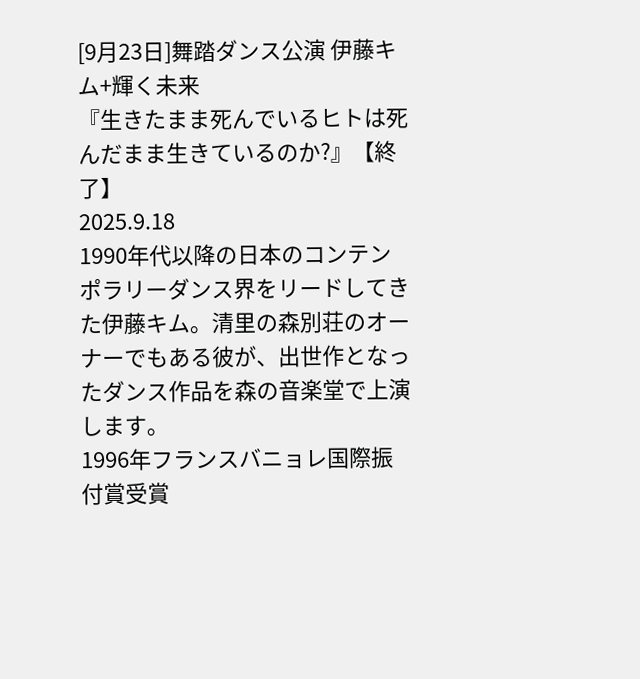[9月23日]舞踏ダンス公演 伊藤キム+輝く未来
『生きたまま死んでいるヒトは死んだまま生きているのか?』【終了】
2025.9.18
1990年代以降の日本のコンテンポラリーダンス界をリードしてきた伊藤キム。清里の森別荘のオーナーでもある彼が、出世作となったダンス作品を森の音楽堂で上演します。
1996年フランスバニョレ国際振付賞受賞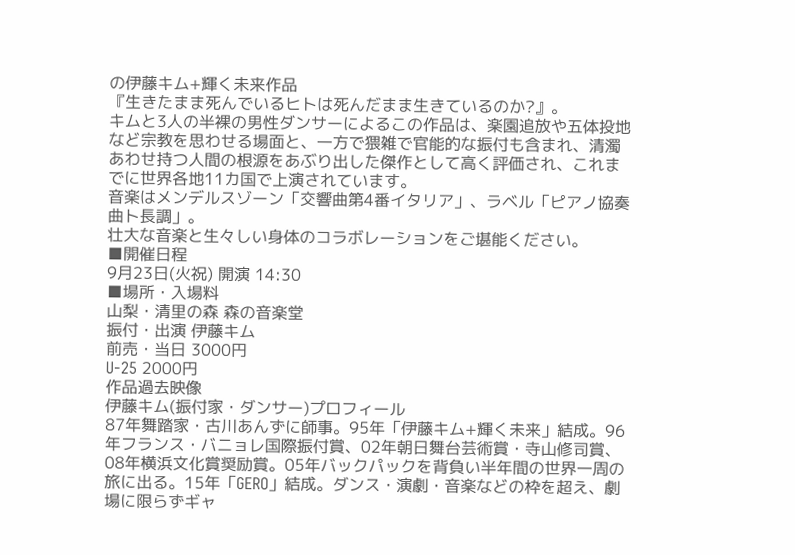の伊藤キム+輝く未来作品
『生きたまま死んでいるヒトは死んだまま生きているのか?』。
キムと3人の半裸の男性ダンサーによるこの作品は、楽園追放や五体投地など宗教を思わせる場面と、一方で猥雑で官能的な振付も含まれ、清濁あわせ持つ人間の根源をあぶり出した傑作として高く評価され、これまでに世界各地11カ国で上演されています。
音楽はメンデルスゾーン「交響曲第4番イタリア」、ラベル「ピアノ協奏曲ト長調」。
壮大な音楽と生々しい身体のコラボレーションをご堪能ください。
■開催日程
9月23日(火祝) 開演 14:30
■場所・入場料
山梨・清里の森 森の音楽堂
振付・出演 伊藤キム
前売・当日 3000円
U-25 2000円
作品過去映像
伊藤キム(振付家・ダンサー)プロフィール
87年舞踏家・古川あんずに師事。95年「伊藤キム+輝く未来」結成。96年フランス・バニョレ国際振付賞、02年朝日舞台芸術賞・寺山修司賞、08年横浜文化賞奨励賞。05年バックパックを背負い半年間の世界一周の旅に出る。15年「GERO」結成。ダンス・演劇・音楽などの枠を超え、劇場に限らずギャ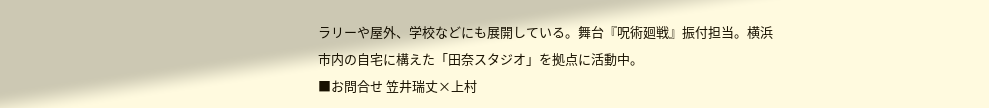ラリーや屋外、学校などにも展開している。舞台『呪術廻戦』振付担当。横浜市内の自宅に構えた「田奈スタジオ」を拠点に活動中。
■お問合せ 笠井瑞丈×上村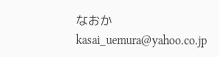なおか
kasai_uemura@yahoo.co.jp